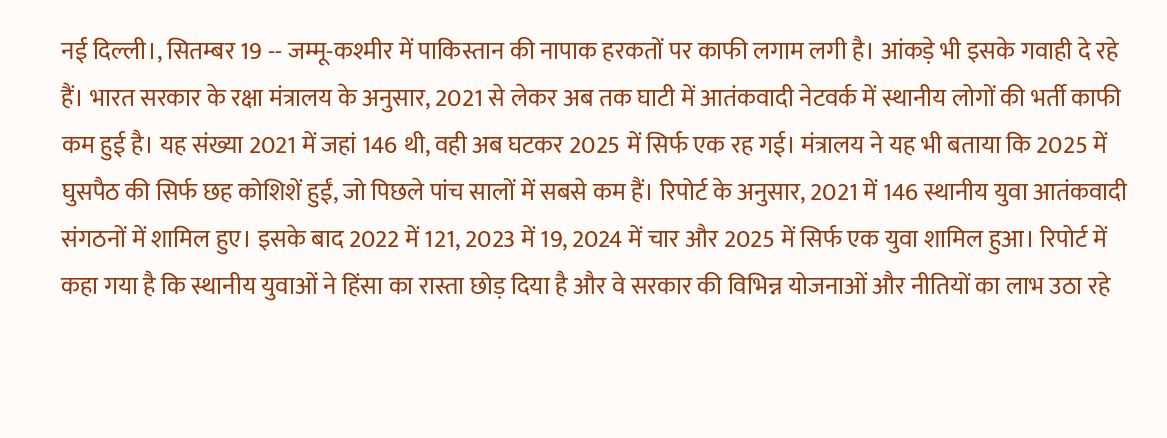नई दिल्ली।, सितम्बर 19 -- जम्मू-कश्मीर में पाकिस्तान की नापाक हरकतों पर काफी लगाम लगी है। आंकड़े भी इसके गवाही दे रहे हैं। भारत सरकार के रक्षा मंत्रालय के अनुसार, 2021 से लेकर अब तक घाटी में आतंकवादी नेटवर्क में स्थानीय लोगों की भर्ती काफी कम हुई है। यह संख्या 2021 में जहां 146 थी, वही अब घटकर 2025 में सिर्फ एक रह गई। मंत्रालय ने यह भी बताया कि 2025 में घुसपैठ की सिर्फ छह कोशिशें हुईं, जो पिछले पांच सालों में सबसे कम हैं। रिपोर्ट के अनुसार, 2021 में 146 स्थानीय युवा आतंकवादी संगठनों में शामिल हुए। इसके बाद 2022 में 121, 2023 में 19, 2024 में चार और 2025 में सिर्फ एक युवा शामिल हुआ। रिपोर्ट में कहा गया है कि स्थानीय युवाओं ने हिंसा का रास्ता छोड़ दिया है और वे सरकार की विभिन्न योजनाओं और नीतियों का लाभ उठा रहे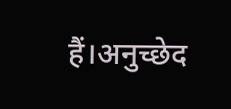हैं।अनुच्छेद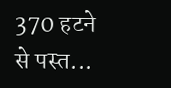370 हटने से पस्त...